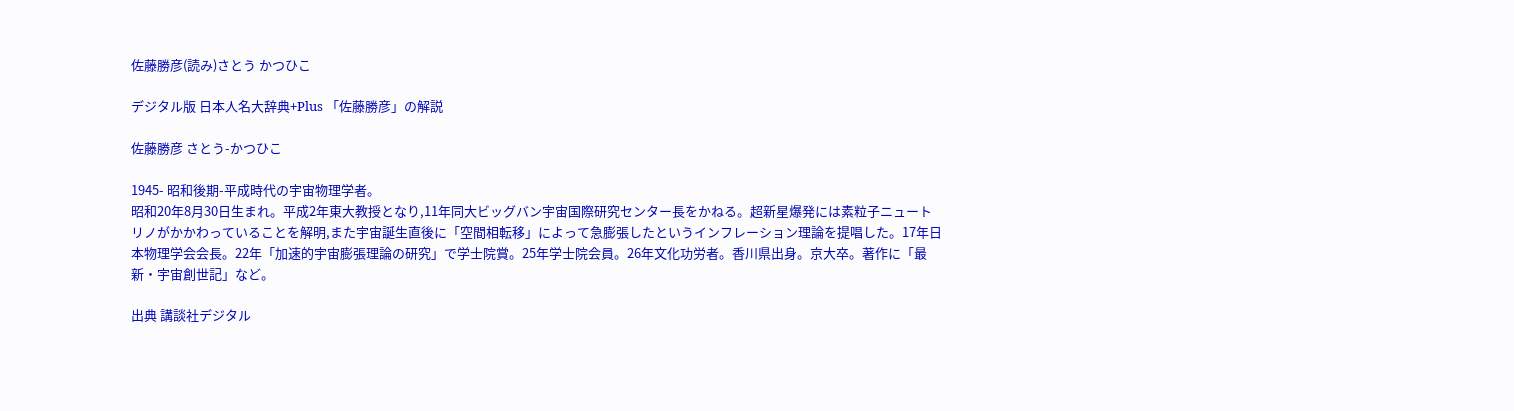佐藤勝彦(読み)さとう かつひこ

デジタル版 日本人名大辞典+Plus 「佐藤勝彦」の解説

佐藤勝彦 さとう-かつひこ

1945- 昭和後期-平成時代の宇宙物理学者。
昭和20年8月30日生まれ。平成2年東大教授となり,11年同大ビッグバン宇宙国際研究センター長をかねる。超新星爆発には素粒子ニュートリノがかかわっていることを解明,また宇宙誕生直後に「空間相転移」によって急膨張したというインフレーション理論を提唱した。17年日本物理学会会長。22年「加速的宇宙膨張理論の研究」で学士院賞。25年学士院会員。26年文化功労者。香川県出身。京大卒。著作に「最新・宇宙創世記」など。

出典 講談社デジタル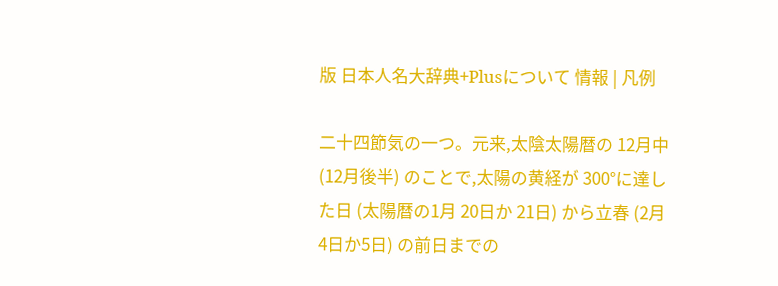版 日本人名大辞典+Plusについて 情報 | 凡例

二十四節気の一つ。元来,太陰太陽暦の 12月中 (12月後半) のことで,太陽の黄経が 300°に達した日 (太陽暦の1月 20日か 21日) から立春 (2月4日か5日) の前日までの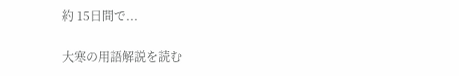約 15日間で...

大寒の用語解説を読む